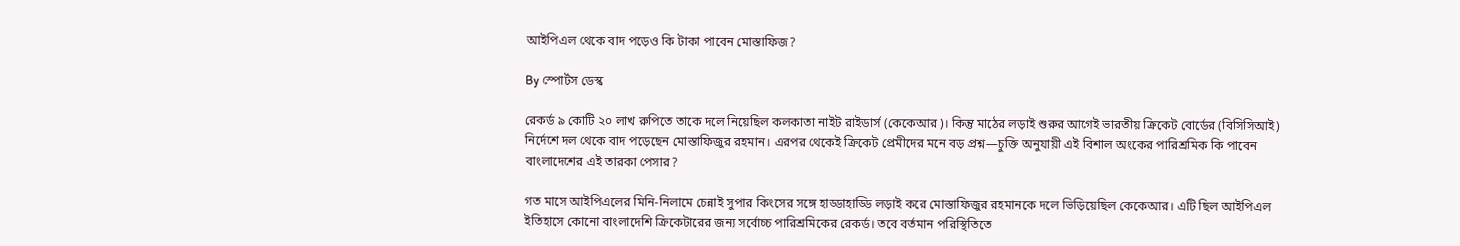আইপিএল থেকে বাদ পড়েও কি টাকা পাবেন মোস্তাফিজ?

By স্পোর্টস ডেস্ক

রেকর্ড ৯ কোটি ২০ লাখ রুপিতে তাকে দলে নিয়েছিল কলকাতা নাইট রাইডার্স (কেকেআর)। কিন্তু মাঠের লড়াই শুরুর আগেই ভারতীয় ক্রিকেট বোর্ডের (বিসিসিআই) নির্দেশে দল থেকে বাদ পড়েছেন মোস্তাফিজুর রহমান। এরপর থেকেই ক্রিকেট প্রেমীদের মনে বড় প্রশ্ন—চুক্তি অনুযায়ী এই বিশাল অংকের পারিশ্রমিক কি পাবেন বাংলাদেশের এই তারকা পেসার?

গত মাসে আইপিএলের মিনি-নিলামে চেন্নাই সুপার কিংসের সঙ্গে হাড্ডাহাড্ডি লড়াই করে মোস্তাফিজুর রহমানকে দলে ভিড়িয়েছিল কেকেআর। এটি ছিল আইপিএল ইতিহাসে কোনো বাংলাদেশি ক্রিকেটারের জন্য সর্বোচ্চ পারিশ্রমিকের রেকর্ড। তবে বর্তমান পরিস্থিতিতে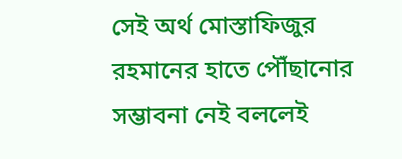সেই অর্থ মোস্তাফিজুর রহমানের হাতে পৌঁছানোর সম্ভাবনা নেই বললেই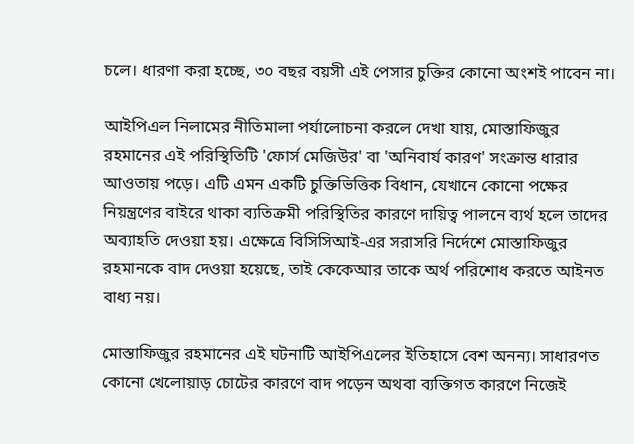চলে। ধারণা করা হচ্ছে, ৩০ বছর বয়সী এই পেসার চুক্তির কোনো অংশই পাবেন না।

আইপিএল নিলামের নীতিমালা পর্যালোচনা করলে দেখা যায়, মোস্তাফিজুর রহমানের এই পরিস্থিতিটি 'ফোর্স মেজিউর' বা 'অনিবার্য কারণ' সংক্রান্ত ধারার আওতায় পড়ে। এটি এমন একটি চুক্তিভিত্তিক বিধান, যেখানে কোনো পক্ষের নিয়ন্ত্রণের বাইরে থাকা ব্যতিক্রমী পরিস্থিতির কারণে দায়িত্ব পালনে ব্যর্থ হলে তাদের অব্যাহতি দেওয়া হয়। এক্ষেত্রে বিসিসিআই-এর সরাসরি নির্দেশে মোস্তাফিজুর রহমানকে বাদ দেওয়া হয়েছে, তাই কেকেআর তাকে অর্থ পরিশোধ করতে আইনত বাধ্য নয়।

মোস্তাফিজুর রহমানের এই ঘটনাটি আইপিএলের ইতিহাসে বেশ অনন্য। সাধারণত কোনো খেলোয়াড় চোটের কারণে বাদ পড়েন অথবা ব্যক্তিগত কারণে নিজেই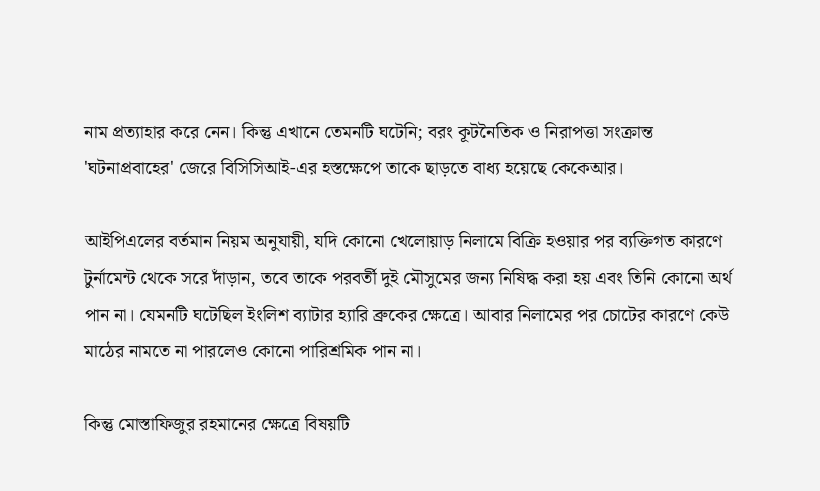নাম প্রত্যাহার করে নেন। কিন্তু এখানে তেমনটি ঘটেনি; বরং কূটনৈতিক ও নিরাপত্তা সংক্রান্ত 'ঘটনাপ্রবাহের' জেরে বিসিসিআই-এর হস্তক্ষেপে তাকে ছাড়তে বাধ্য হয়েছে কেকেআর।

আইপিএলের বর্তমান নিয়ম অনুযায়ী, যদি কোনো খেলোয়াড় নিলামে বিক্রি হওয়ার পর ব্যক্তিগত কারণে টুর্নামেন্ট থেকে সরে দাঁড়ান, তবে তাকে পরবর্তী দুই মৌসুমের জন্য নিষিদ্ধ করা হয় এবং তিনি কোনো অর্থ পান না। যেমনটি ঘটেছিল ইংলিশ ব্যাটার হ্যারি ব্রুকের ক্ষেত্রে। আবার নিলামের পর চোটের কারণে কেউ মাঠের নামতে না পারলেও কোনো পারিশ্রমিক পান না।

কিন্তু মোস্তাফিজুর রহমানের ক্ষেত্রে বিষয়টি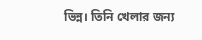ভিন্ন। তিনি খেলার জন্য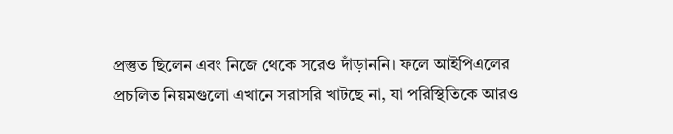প্রস্তুত ছিলেন এবং নিজে থেকে সরেও দাঁড়াননি। ফলে আইপিএলের প্রচলিত নিয়মগুলো এখানে সরাসরি খাটছে না, যা পরিস্থিতিকে আরও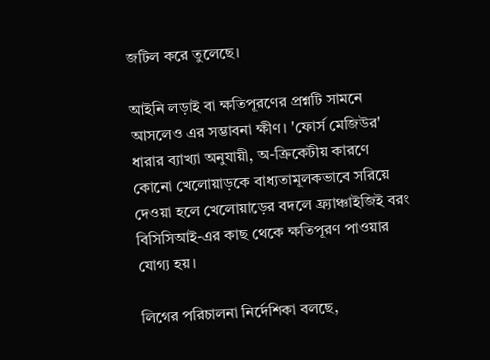জটিল করে তুলেছে।

আইনি লড়াই বা ক্ষতিপূরণের প্রশ্নটি সামনে আসলেও এর সম্ভাবনা ক্ষীণ। 'ফোর্স মেজিউর' ধারার ব্যাখ্যা অনুযায়ী, অ-ক্রিকেটীয় কারণে কোনো খেলোয়াড়কে বাধ্যতামূলকভাবে সরিয়ে দেওয়া হলে খেলোয়াড়ের বদলে ফ্র্যাঞ্চাইজিই বরং বিসিসিআই-এর কাছ থেকে ক্ষতিপূরণ পাওয়ার যোগ্য হয়।

লিগের পরিচালনা নির্দেশিকা বলছে,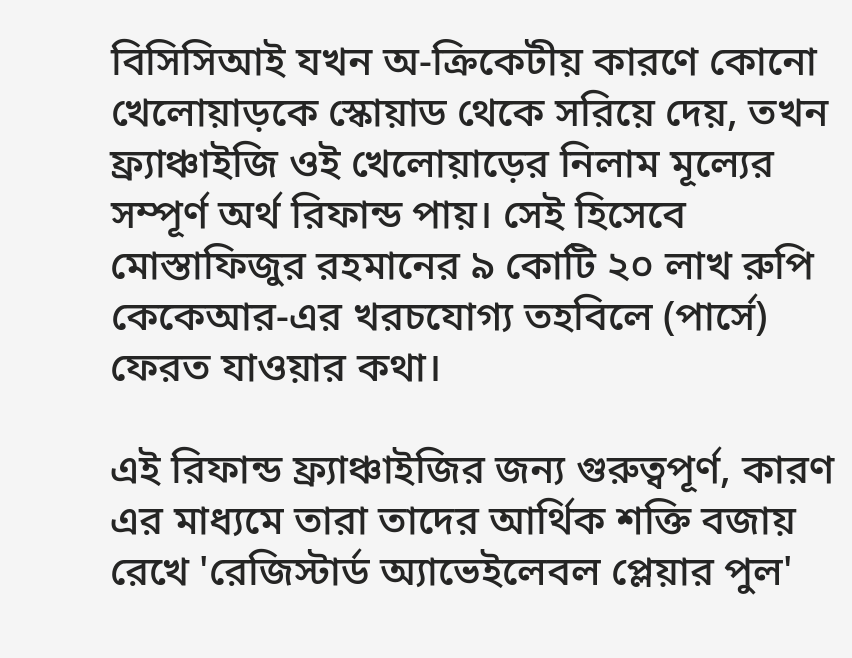বিসিসিআই যখন অ-ক্রিকেটীয় কারণে কোনো খেলোয়াড়কে স্কোয়াড থেকে সরিয়ে দেয়, তখন ফ্র্যাঞ্চাইজি ওই খেলোয়াড়ের নিলাম মূল্যের সম্পূর্ণ অর্থ রিফান্ড পায়। সেই হিসেবে মোস্তাফিজুর রহমানের ৯ কোটি ২০ লাখ রুপি কেকেআর-এর খরচযোগ্য তহবিলে (পার্সে) ফেরত যাওয়ার কথা।

এই রিফান্ড ফ্র্যাঞ্চাইজির জন্য গুরুত্বপূর্ণ, কারণ এর মাধ্যমে তারা তাদের আর্থিক শক্তি বজায় রেখে 'রেজিস্টার্ড অ্যাভেইলেবল প্লেয়ার পুল'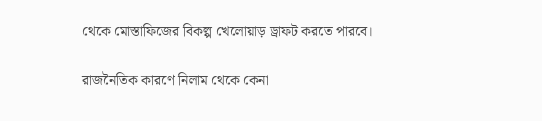থেকে মোস্তাফিজের বিকল্প খেলোয়াড় ড্রাফট করতে পারবে।

রাজনৈতিক কারণে নিলাম থেকে কেনা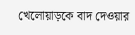খেলোয়াড়কে বাদ দেওয়ার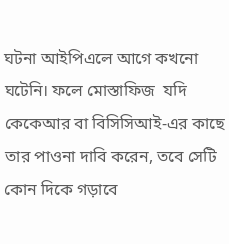ঘটনা আইপিএলে আগে কখনো ঘটেনি। ফলে মোস্তাফিজ  যদি কেকেআর বা বিসিসিআই-এর কাছে তার পাওনা দাবি করেন, তবে সেটি কোন দিকে গড়াবে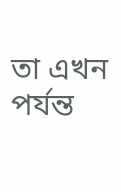তা এখন পর্যন্ত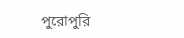পুরোপুরি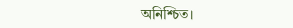অনিশ্চিত।